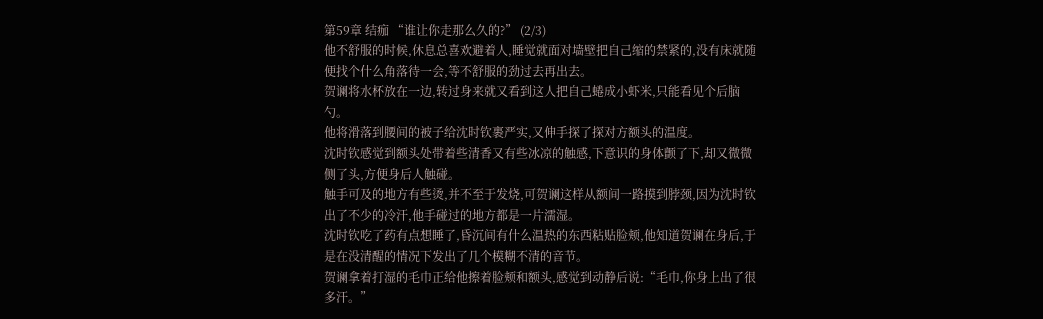第59章 结痂 “谁让你走那么久的?” (2/3)
他不舒服的时候,休息总喜欢避着人,睡觉就面对墙壁把自己缩的禁紧的,没有床就随便找个什么角落待一会,等不舒服的劲过去再出去。
贺谰将水杯放在一边,转过身来就又看到这人把自己蜷成小虾米,只能看见个后脑勺。
他将滑落到腰间的被子给沈时钦裹严实,又伸手探了探对方额头的温度。
沈时钦感觉到额头处带着些清香又有些冰凉的触感,下意识的身体颤了下,却又微微侧了头,方便身后人触碰。
触手可及的地方有些烫,并不至于发烧,可贺谰这样从额间一路摸到脖颈,因为沈时钦出了不少的冷汗,他手碰过的地方都是一片濡湿。
沈时钦吃了药有点想睡了,昏沉间有什么温热的东西粘贴脸颊,他知道贺谰在身后,于是在没清醒的情况下发出了几个模糊不清的音节。
贺谰拿着打湿的毛巾正给他擦着脸颊和额头,感觉到动静后说:“毛巾,你身上出了很多汗。”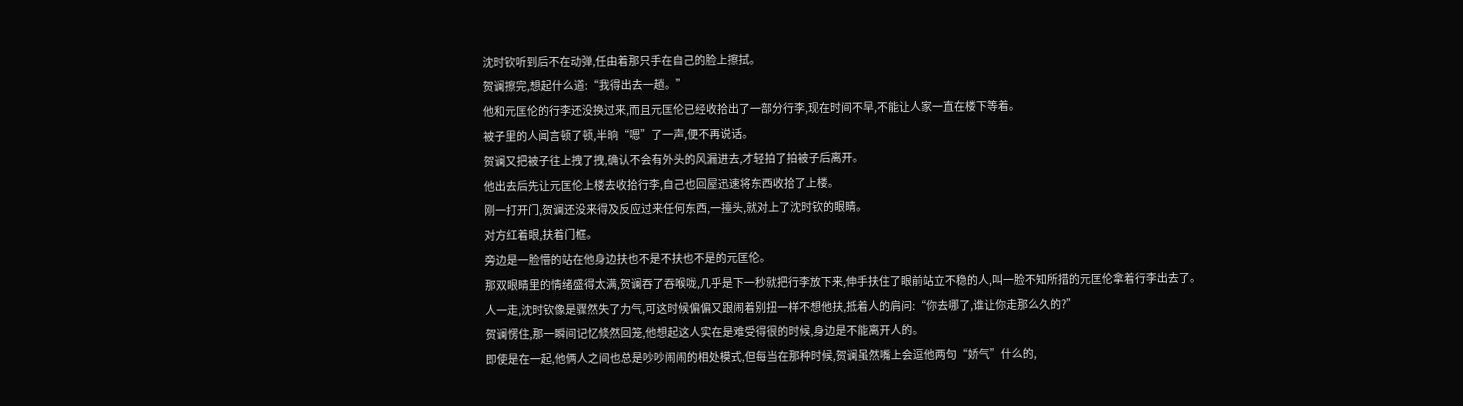沈时钦听到后不在动弹,任由着那只手在自己的脸上擦拭。
贺谰擦完,想起什么道:“我得出去一趟。”
他和元匡伦的行李还没换过来,而且元匡伦已经收拾出了一部分行李,现在时间不早,不能让人家一直在楼下等着。
被子里的人闻言顿了顿,半晌“嗯”了一声,便不再说话。
贺谰又把被子往上拽了拽,确认不会有外头的风漏进去,才轻拍了拍被子后离开。
他出去后先让元匡伦上楼去收拾行李,自己也回屋迅速将东西收拾了上楼。
刚一打开门,贺谰还没来得及反应过来任何东西,一擡头,就对上了沈时钦的眼睛。
对方红着眼,扶着门框。
旁边是一脸懵的站在他身边扶也不是不扶也不是的元匡伦。
那双眼睛里的情绪盛得太满,贺谰吞了吞喉咙,几乎是下一秒就把行李放下来,伸手扶住了眼前站立不稳的人,叫一脸不知所措的元匡伦拿着行李出去了。
人一走,沈时钦像是骤然失了力气,可这时候偏偏又跟闹着别扭一样不想他扶,抵着人的肩问:“你去哪了,谁让你走那么久的?”
贺谰愣住,那一瞬间记忆倐然回笼,他想起这人实在是难受得很的时候,身边是不能离开人的。
即使是在一起,他俩人之间也总是吵吵闹闹的相处模式,但每当在那种时候,贺谰虽然嘴上会逗他两句“娇气”什么的,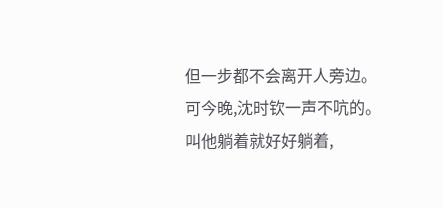但一步都不会离开人旁边。
可今晚,沈时钦一声不吭的。叫他躺着就好好躺着,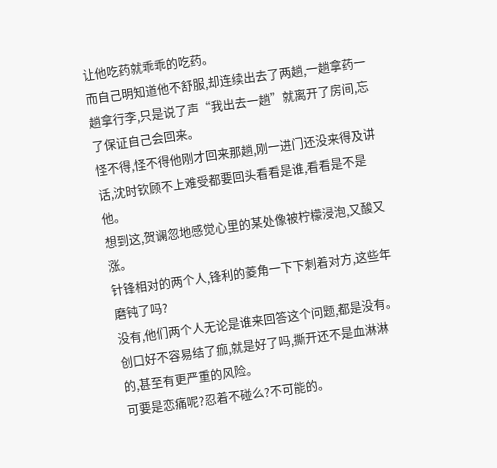让他吃药就乖乖的吃药。
而自己明知道他不舒服,却连续出去了两趟,一趟拿药一趟拿行李,只是说了声“我出去一趟”就离开了房间,忘了保证自己会回来。
怪不得,怪不得他刚才回来那趟,刚一进门还没来得及讲话,沈时钦顾不上难受都要回头看看是谁,看看是不是他。
想到这,贺谰忽地感觉心里的某处像被柠檬浸泡,又酸又涨。
针锋相对的两个人,锋利的菱角一下下刺着对方,这些年磨钝了吗?
没有,他们两个人无论是谁来回答这个问题,都是没有。
创口好不容易结了痂,就是好了吗,撕开还不是血淋淋的,甚至有更严重的风险。
可要是恋痛呢?忍着不碰么?不可能的。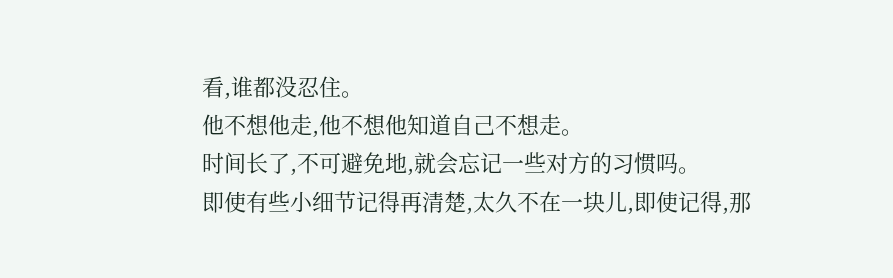看,谁都没忍住。
他不想他走,他不想他知道自己不想走。
时间长了,不可避免地,就会忘记一些对方的习惯吗。
即使有些小细节记得再清楚,太久不在一块儿,即使记得,那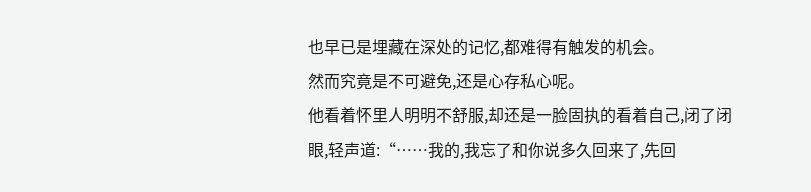也早已是埋藏在深处的记忆,都难得有触发的机会。
然而究竟是不可避免,还是心存私心呢。
他看着怀里人明明不舒服,却还是一脸固执的看着自己,闭了闭眼,轻声道:“……我的,我忘了和你说多久回来了,先回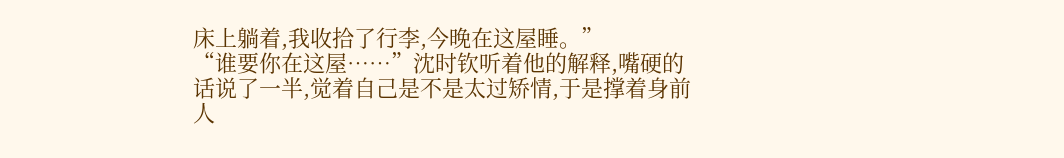床上躺着,我收拾了行李,今晚在这屋睡。”
“谁要你在这屋……”沈时钦听着他的解释,嘴硬的话说了一半,觉着自己是不是太过矫情,于是撑着身前人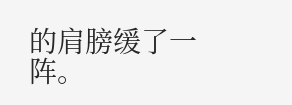的肩膀缓了一阵。